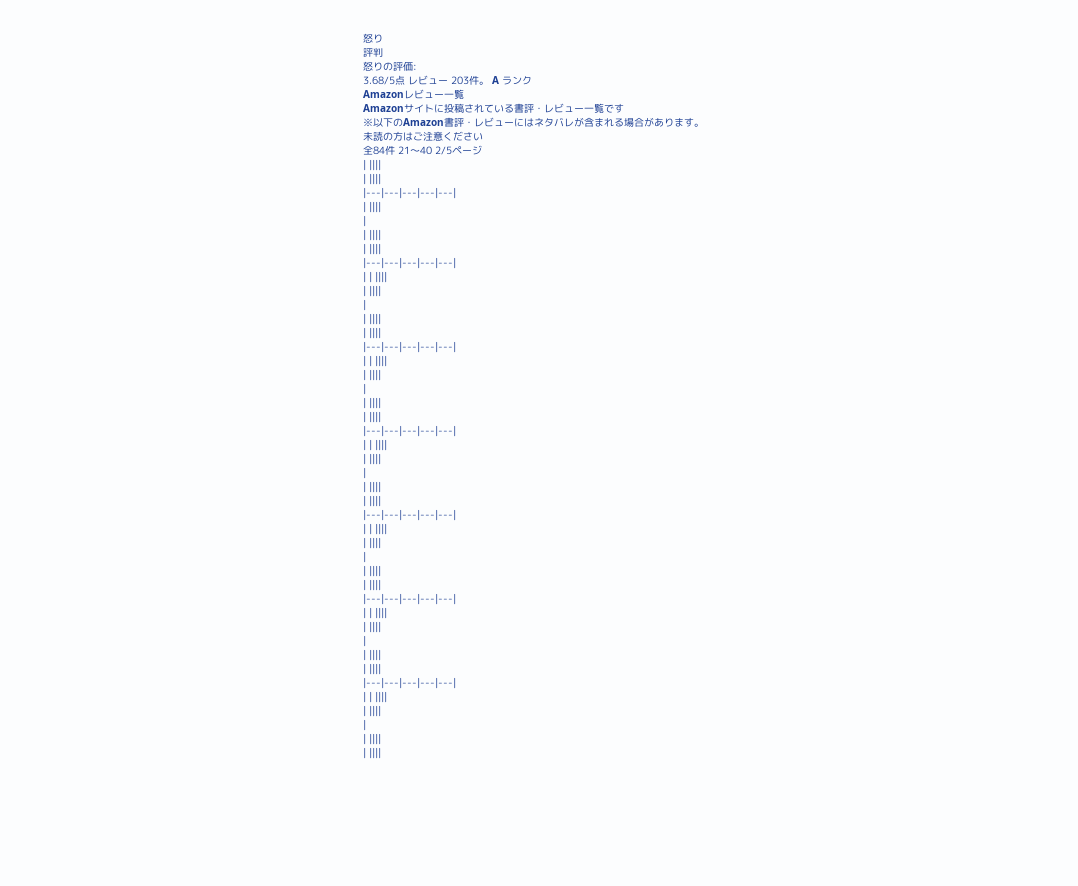怒り
評判
怒りの評価:
3.68/5点 レビュー 203件。 A ランク
Amazonレビュー一覧
Amazonサイトに投稿されている書評・レビュー一覧です
※以下のAmazon書評・レビューにはネタバレが含まれる場合があります。
未読の方はご注意ください
全84件 21〜40 2/5ページ
| ||||
| ||||
|---|---|---|---|---|
| ||||
|
| ||||
| ||||
|---|---|---|---|---|
| | ||||
| ||||
|
| ||||
| ||||
|---|---|---|---|---|
| | ||||
| ||||
|
| ||||
| ||||
|---|---|---|---|---|
| | ||||
| ||||
|
| ||||
| ||||
|---|---|---|---|---|
| | ||||
| ||||
|
| ||||
| ||||
|---|---|---|---|---|
| | ||||
| ||||
|
| ||||
| ||||
|---|---|---|---|---|
| | ||||
| ||||
|
| ||||
| ||||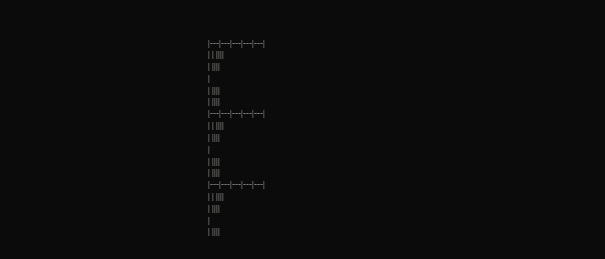|---|---|---|---|---|
| | ||||
| ||||
|
| ||||
| ||||
|---|---|---|---|---|
| | ||||
| ||||
|
| ||||
| ||||
|---|---|---|---|---|
| | ||||
| ||||
|
| ||||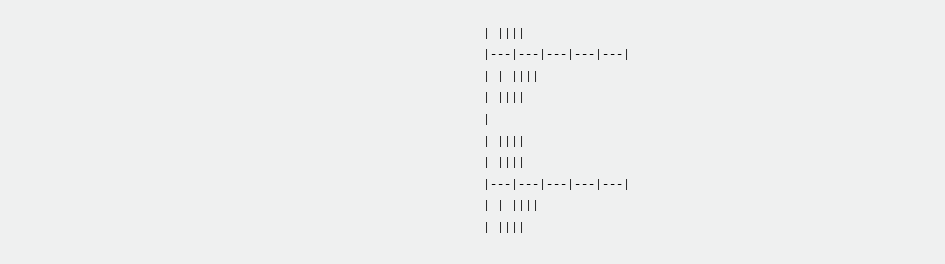| ||||
|---|---|---|---|---|
| | ||||
| ||||
|
| ||||
| ||||
|---|---|---|---|---|
| | ||||
| ||||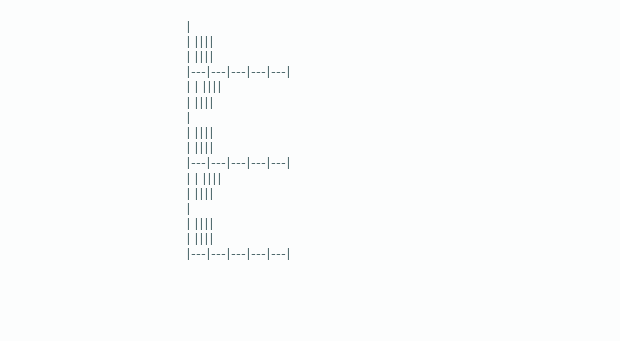|
| ||||
| ||||
|---|---|---|---|---|
| | ||||
| ||||
|
| ||||
| ||||
|---|---|---|---|---|
| | ||||
| ||||
|
| ||||
| ||||
|---|---|---|---|---|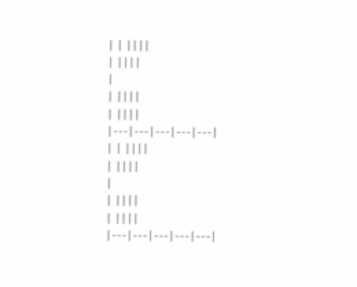| | ||||
| ||||
|
| ||||
| ||||
|---|---|---|---|---|
| | ||||
| ||||
|
| ||||
| ||||
|---|---|---|---|---|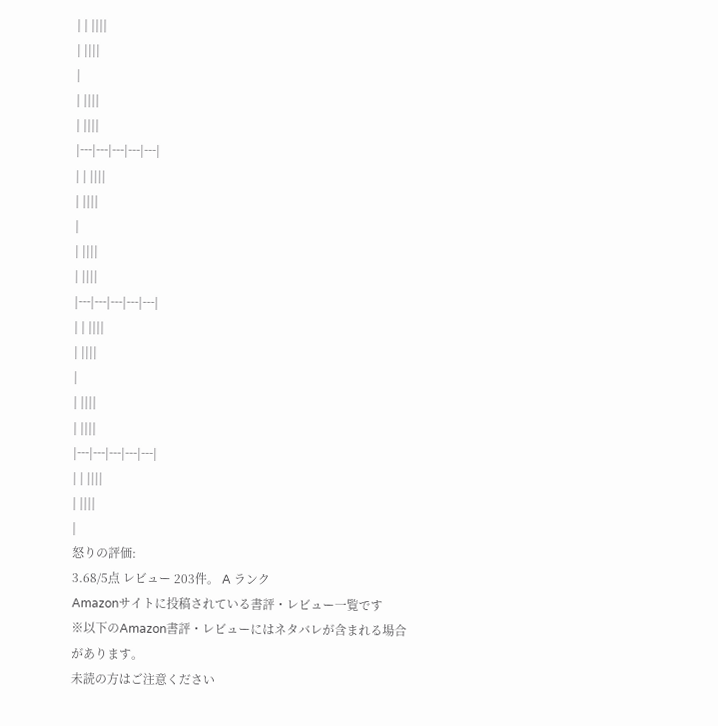| | ||||
| ||||
|
| ||||
| ||||
|---|---|---|---|---|
| | ||||
| ||||
|
| ||||
| ||||
|---|---|---|---|---|
| | ||||
| ||||
|
| ||||
| ||||
|---|---|---|---|---|
| | ||||
| ||||
|
怒りの評価:
3.68/5点 レビュー 203件。 A ランク
Amazonサイトに投稿されている書評・レビュー一覧です
※以下のAmazon書評・レビューにはネタバレが含まれる場合があります。
未読の方はご注意ください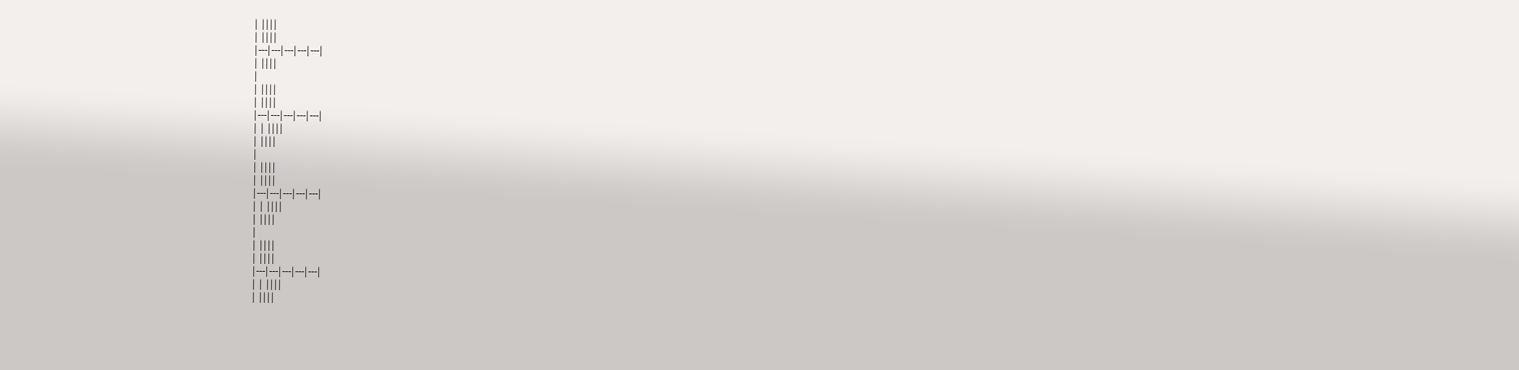| ||||
| ||||
|---|---|---|---|---|
| ||||
|
| ||||
| ||||
|---|---|---|---|---|
| | ||||
| ||||
|
| ||||
| ||||
|---|---|---|---|---|
| | ||||
| ||||
|
| ||||
| ||||
|---|---|---|---|---|
| | ||||
| ||||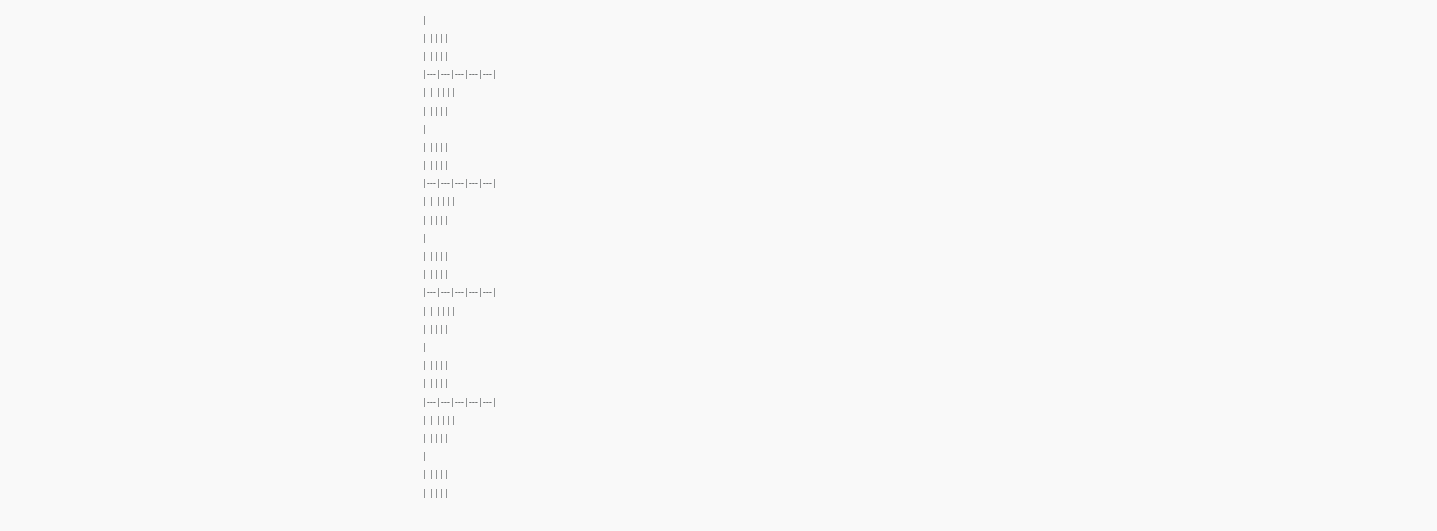|
| ||||
| ||||
|---|---|---|---|---|
| | ||||
| ||||
|
| ||||
| ||||
|---|---|---|---|---|
| | ||||
| ||||
|
| ||||
| ||||
|---|---|---|---|---|
| | ||||
| ||||
|
| ||||
| ||||
|---|---|---|---|---|
| | ||||
| ||||
|
| ||||
| ||||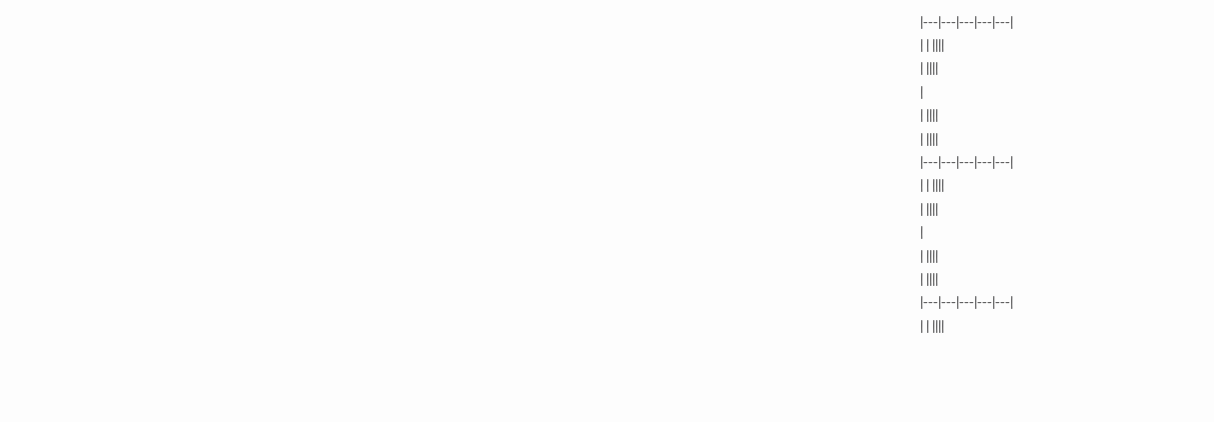|---|---|---|---|---|
| | ||||
| ||||
|
| ||||
| ||||
|---|---|---|---|---|
| | ||||
| ||||
|
| ||||
| ||||
|---|---|---|---|---|
| | ||||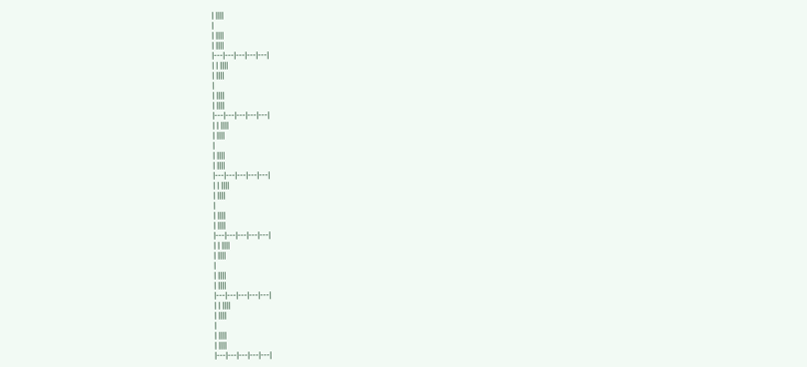| ||||
|
| ||||
| ||||
|---|---|---|---|---|
| | ||||
| ||||
|
| ||||
| ||||
|---|---|---|---|---|
| | ||||
| ||||
|
| ||||
| ||||
|---|---|---|---|---|
| | ||||
| ||||
|
| ||||
| ||||
|---|---|---|---|---|
| | ||||
| ||||
|
| ||||
| ||||
|---|---|---|---|---|
| | ||||
| ||||
|
| ||||
| ||||
|---|---|---|---|---|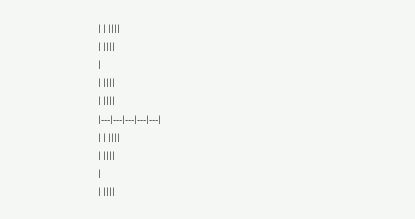| | ||||
| ||||
|
| ||||
| ||||
|---|---|---|---|---|
| | ||||
| ||||
|
| ||||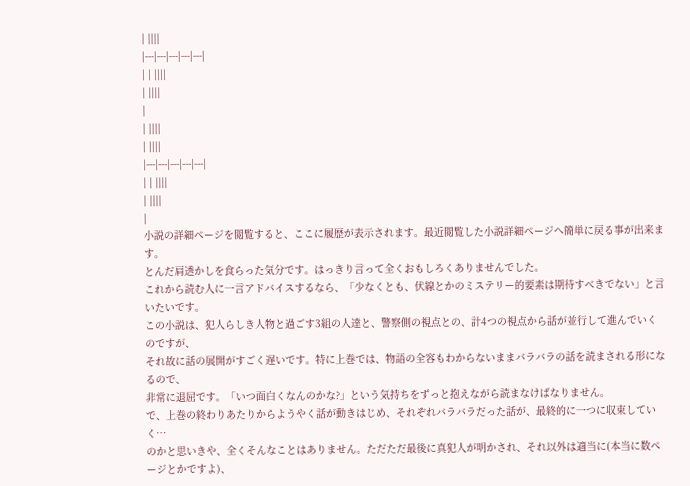| ||||
|---|---|---|---|---|
| | ||||
| ||||
|
| ||||
| ||||
|---|---|---|---|---|
| | ||||
| ||||
|
小説の詳細ページを閲覧すると、ここに履歴が表示されます。最近閲覧した小説詳細ページへ簡単に戻る事が出来ます。
とんだ肩透かしを食らった気分です。はっきり言って全くおもしろくありませんでした。
これから読む人に一言アドバイスするなら、「少なくとも、伏線とかのミステリー的要素は期待すべきでない」と言いたいです。
この小説は、犯人らしき人物と過ごす3組の人達と、警察側の視点との、計4つの視点から話が並行して進んでいくのですが、
それ故に話の展開がすごく遅いです。特に上巻では、物語の全容もわからないままバラバラの話を読まされる形になるので、
非常に退屈です。「いつ面白くなんのかな?」という気持ちをずっと抱えながら読まなけばなりません。
で、上巻の終わりあたりからようやく話が動きはじめ、それぞれバラバラだった話が、最終的に一つに収束していく…
のかと思いきや、全くそんなことはありません。ただただ最後に真犯人が明かされ、それ以外は適当に(本当に数ページとかですよ)、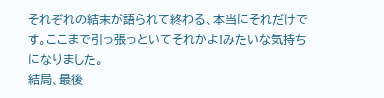それぞれの結末が語られて終わる、本当にそれだけです。ここまで引っ張っといてそれかよ!みたいな気持ちになりました。
結局、最後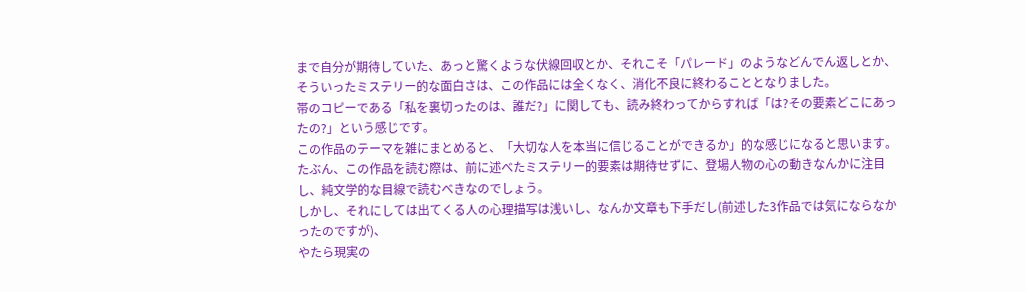まで自分が期待していた、あっと驚くような伏線回収とか、それこそ「パレード」のようなどんでん返しとか、
そういったミステリー的な面白さは、この作品には全くなく、消化不良に終わることとなりました。
帯のコピーである「私を裏切ったのは、誰だ?」に関しても、読み終わってからすれば「は?その要素どこにあったの?」という感じです。
この作品のテーマを雑にまとめると、「大切な人を本当に信じることができるか」的な感じになると思います。
たぶん、この作品を読む際は、前に述べたミステリー的要素は期待せずに、登場人物の心の動きなんかに注目し、純文学的な目線で読むべきなのでしょう。
しかし、それにしては出てくる人の心理描写は浅いし、なんか文章も下手だし(前述した3作品では気にならなかったのですが)、
やたら現実の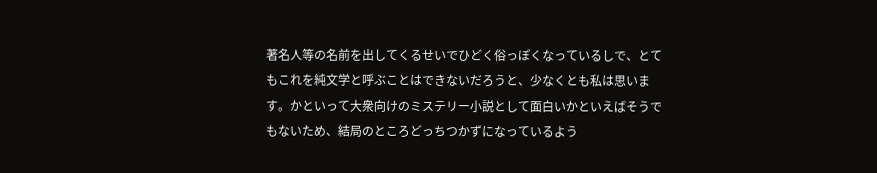著名人等の名前を出してくるせいでひどく俗っぽくなっているしで、とてもこれを純文学と呼ぶことはできないだろうと、少なくとも私は思います。かといって大衆向けのミステリー小説として面白いかといえばそうでもないため、結局のところどっちつかずになっているよう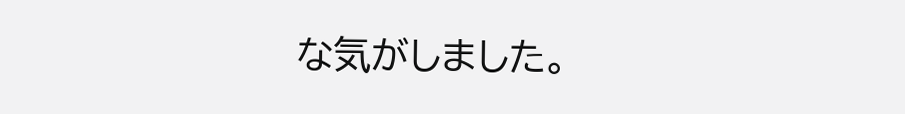な気がしました。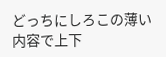どっちにしろこの薄い内容で上下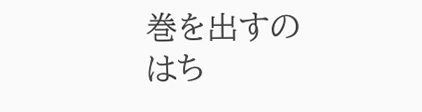巻を出すのはち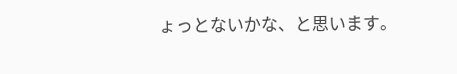ょっとないかな、と思います。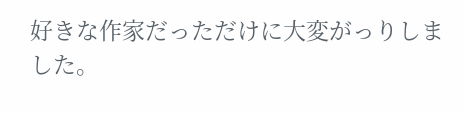好きな作家だっただけに大変がっりしました。